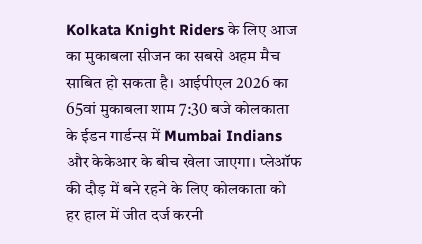Kolkata Knight Riders के लिए आज का मुकाबला सीजन का सबसे अहम मैच साबित हो सकता है। आईपीएल 2026 का 65वां मुकाबला शाम 7:30 बजे कोलकाता के ईडन गार्डन्स में Mumbai Indians और केकेआर के बीच खेला जाएगा। प्लेऑफ की दौड़ में बने रहने के लिए कोलकाता को हर हाल में जीत दर्ज करनी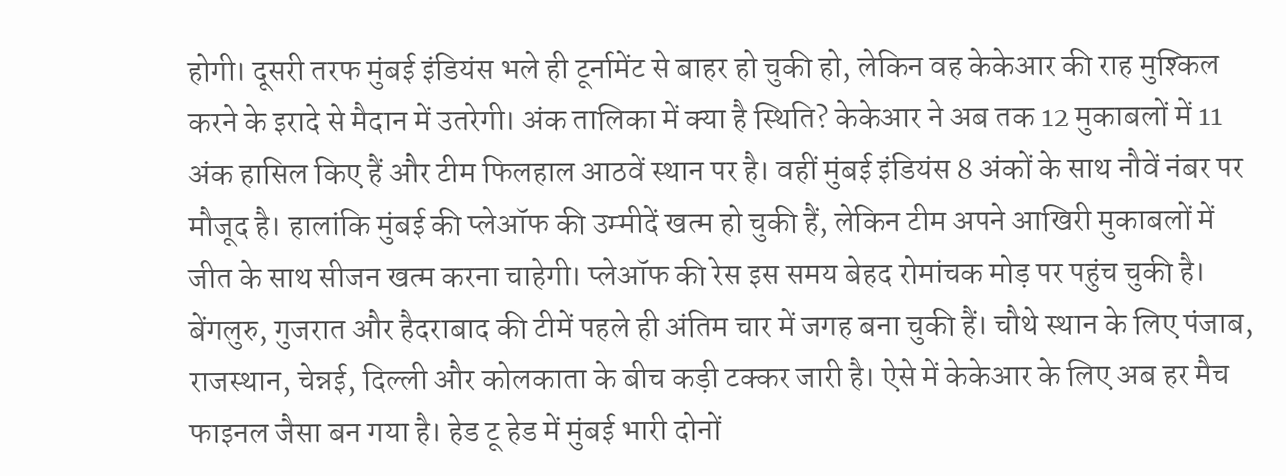होगी। दूसरी तरफ मुंबई इंडियंस भले ही टूर्नामेंट से बाहर हो चुकी हो, लेकिन वह केकेआर की राह मुश्किल करने के इरादे से मैदान में उतरेगी। अंक तालिका में क्या है स्थिति? केकेआर ने अब तक 12 मुकाबलों में 11 अंक हासिल किए हैं और टीम फिलहाल आठवें स्थान पर है। वहीं मुंबई इंडियंस 8 अंकों के साथ नौवें नंबर पर मौजूद है। हालांकि मुंबई की प्लेऑफ की उम्मीदें खत्म हो चुकी हैं, लेकिन टीम अपने आखिरी मुकाबलों में जीत के साथ सीजन खत्म करना चाहेगी। प्लेऑफ की रेस इस समय बेहद रोमांचक मोड़ पर पहुंच चुकी है। बेंगलुरु, गुजरात और हैदराबाद की टीमें पहले ही अंतिम चार में जगह बना चुकी हैं। चौथे स्थान के लिए पंजाब, राजस्थान, चेन्नई, दिल्ली और कोलकाता के बीच कड़ी टक्कर जारी है। ऐसे में केकेआर के लिए अब हर मैच फाइनल जैसा बन गया है। हेड टू हेड में मुंबई भारी दोनों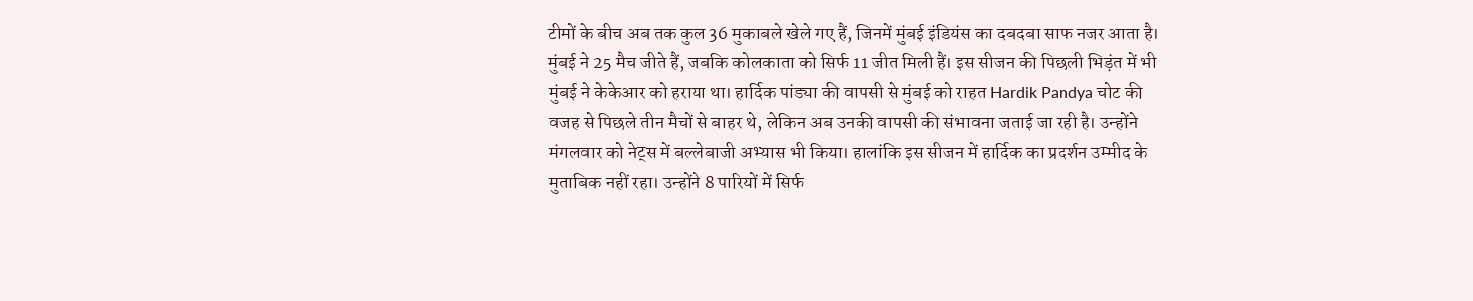टीमों के बीच अब तक कुल 36 मुकाबले खेले गए हैं, जिनमें मुंबई इंडियंस का दबदबा साफ नजर आता है। मुंबई ने 25 मैच जीते हैं, जबकि कोलकाता को सिर्फ 11 जीत मिली हैं। इस सीजन की पिछली भिड़ंत में भी मुंबई ने केकेआर को हराया था। हार्दिक पांड्या की वापसी से मुंबई को राहत Hardik Pandya चोट की वजह से पिछले तीन मैचों से बाहर थे, लेकिन अब उनकी वापसी की संभावना जताई जा रही है। उन्होंने मंगलवार को नेट्स में बल्लेबाजी अभ्यास भी किया। हालांकि इस सीजन में हार्दिक का प्रदर्शन उम्मीद के मुताबिक नहीं रहा। उन्होंने 8 पारियों में सिर्फ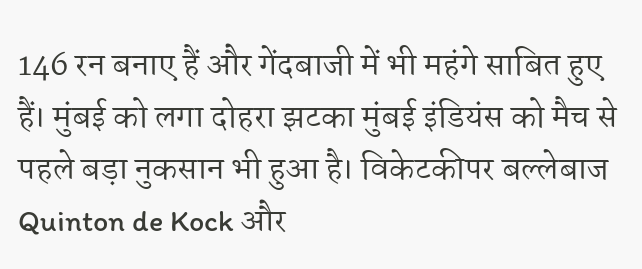146 रन बनाए हैं और गेंदबाजी में भी महंगे साबित हुए हैं। मुंबई को लगा दोहरा झटका मुंबई इंडियंस को मैच से पहले बड़ा नुकसान भी हुआ है। विकेटकीपर बल्लेबाज Quinton de Kock और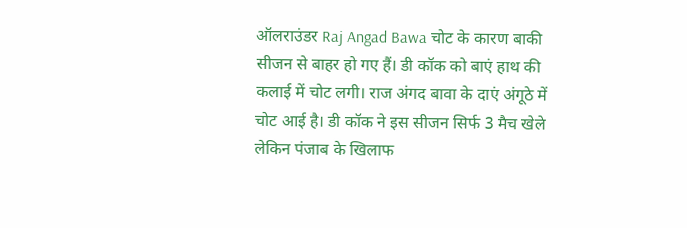ऑलराउंडर Raj Angad Bawa चोट के कारण बाकी सीजन से बाहर हो गए हैं। डी कॉक को बाएं हाथ की कलाई में चोट लगी। राज अंगद बावा के दाएं अंगूठे में चोट आई है। डी कॉक ने इस सीजन सिर्फ 3 मैच खेले लेकिन पंजाब के खिलाफ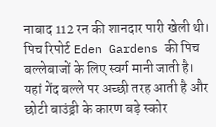नाबाद 112 रन की शानदार पारी खेली थी। पिच रिपोर्ट Eden Gardens की पिच बल्लेबाजों के लिए स्वर्ग मानी जाती है। यहां गेंद बल्ले पर अच्छी तरह आती है और छोटी बाउंड्री के कारण बड़े स्कोर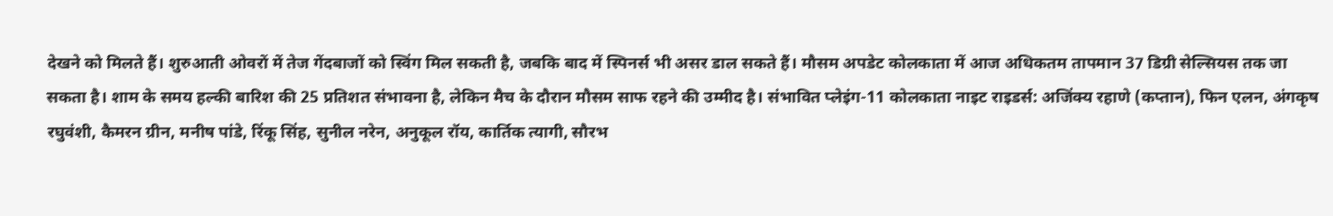देखने को मिलते हैं। शुरुआती ओवरों में तेज गेंदबाजों को स्विंग मिल सकती है, जबकि बाद में स्पिनर्स भी असर डाल सकते हैं। मौसम अपडेट कोलकाता में आज अधिकतम तापमान 37 डिग्री सेल्सियस तक जा सकता है। शाम के समय हल्की बारिश की 25 प्रतिशत संभावना है, लेकिन मैच के दौरान मौसम साफ रहने की उम्मीद है। संभावित प्लेइंग-11 कोलकाता नाइट राइडर्स: अजिंक्य रहाणे (कप्तान), फिन एलन, अंगकृष रघुवंशी, कैमरन ग्रीन, मनीष पांडे, रिंकू सिंह, सुनील नरेन, अनुकूल रॉय, कार्तिक त्यागी, सौरभ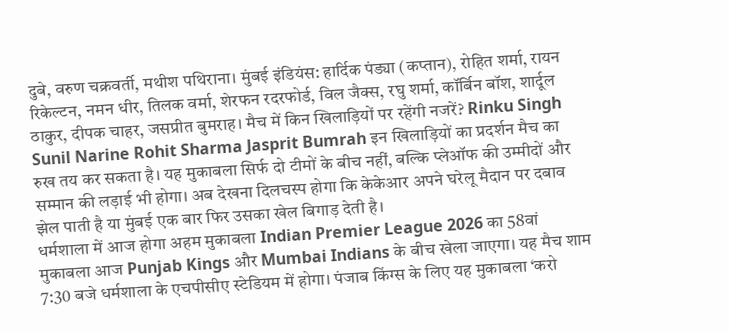दुबे, वरुण चक्रवर्ती, मथीश पथिराना। मुंबई इंडियंस: हार्दिक पंड्या (कप्तान), रोहित शर्मा, रायन रिकेल्टन, नमन धीर, तिलक वर्मा, शेरफन रदरफोर्ड, विल जैक्स, रघु शर्मा, कॉर्बिन बॉश, शार्दूल ठाकुर, दीपक चाहर, जसप्रीत बुमराह। मैच में किन खिलाड़ियों पर रहेंगी नजरें? Rinku Singh Sunil Narine Rohit Sharma Jasprit Bumrah इन खिलाड़ियों का प्रदर्शन मैच का रुख तय कर सकता है। यह मुकाबला सिर्फ दो टीमों के बीच नहीं, बल्कि प्लेऑफ की उम्मीदों और सम्मान की लड़ाई भी होगा। अब देखना दिलचस्प होगा कि केकेआर अपने घरेलू मैदान पर दबाव झेल पाती है या मुंबई एक बार फिर उसका खेल बिगाड़ देती है।
धर्मशाला में आज होगा अहम मुकाबला Indian Premier League 2026 का 58वां मुकाबला आज Punjab Kings और Mumbai Indians के बीच खेला जाएगा। यह मैच शाम 7:30 बजे धर्मशाला के एचपीसीए स्टेडियम में होगा। पंजाब किंग्स के लिए यह मुकाबला ‘करो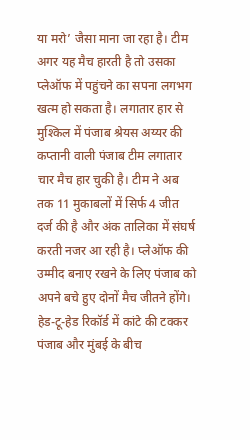या मरो’ जैसा माना जा रहा है। टीम अगर यह मैच हारती है तो उसका प्लेऑफ में पहुंचने का सपना लगभग खत्म हो सकता है। लगातार हार से मुश्किल में पंजाब श्रेयस अय्यर की कप्तानी वाली पंजाब टीम लगातार चार मैच हार चुकी है। टीम ने अब तक 11 मुकाबलों में सिर्फ 4 जीत दर्ज की है और अंक तालिका में संघर्ष करती नजर आ रही है। प्लेऑफ की उम्मीद बनाए रखने के लिए पंजाब को अपने बचे हुए दोनों मैच जीतने होंगे। हेड-टू-हेड रिकॉर्ड में कांटे की टक्कर पंजाब और मुंबई के बीच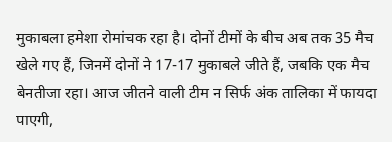मुकाबला हमेशा रोमांचक रहा है। दोनों टीमों के बीच अब तक 35 मैच खेले गए हैं, जिनमें दोनों ने 17-17 मुकाबले जीते हैं, जबकि एक मैच बेनतीजा रहा। आज जीतने वाली टीम न सिर्फ अंक तालिका में फायदा पाएगी,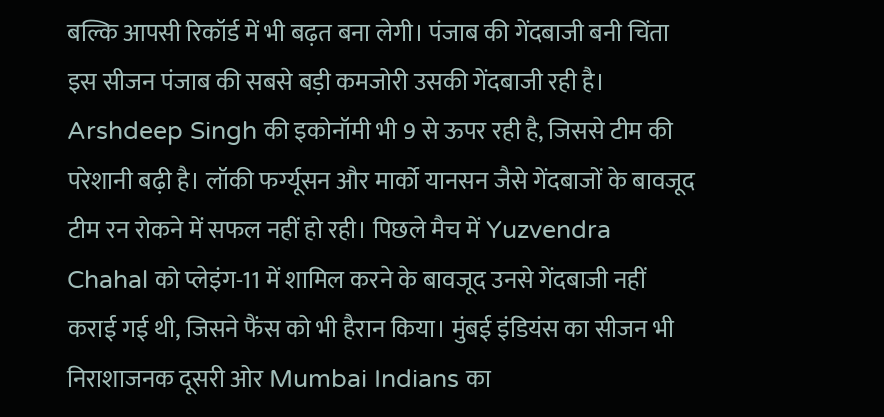बल्कि आपसी रिकॉर्ड में भी बढ़त बना लेगी। पंजाब की गेंदबाजी बनी चिंता इस सीजन पंजाब की सबसे बड़ी कमजोरी उसकी गेंदबाजी रही है। Arshdeep Singh की इकोनॉमी भी 9 से ऊपर रही है, जिससे टीम की परेशानी बढ़ी है। लॉकी फर्ग्यूसन और मार्को यानसन जैसे गेंदबाजों के बावजूद टीम रन रोकने में सफल नहीं हो रही। पिछले मैच में Yuzvendra Chahal को प्लेइंग-11 में शामिल करने के बावजूद उनसे गेंदबाजी नहीं कराई गई थी, जिसने फैंस को भी हैरान किया। मुंबई इंडियंस का सीजन भी निराशाजनक दूसरी ओर Mumbai Indians का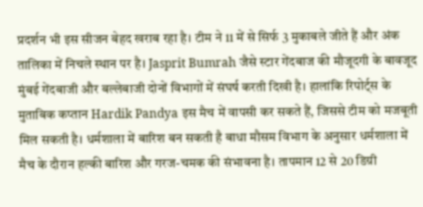प्रदर्शन भी इस सीजन बेहद खराब रहा है। टीम ने 11 में से सिर्फ 3 मुकाबले जीते हैं और अंक तालिका में निचले स्थान पर है। Jasprit Bumrah जैसे स्टार गेंदबाज की मौजूदगी के बावजूद मुंबई गेंदबाजी और बल्लेबाजी दोनों विभागों में संघर्ष करती दिखी है। हालांकि रिपोर्ट्स के मुताबिक कप्तान Hardik Pandya इस मैच में वापसी कर सकते हैं, जिससे टीम को मजबूती मिल सकती है। धर्मशाला में बारिश बन सकती है बाधा मौसम विभाग के अनुसार धर्मशाला में मैच के दौरान हल्की बारिश और गरज-चमक की संभावना है। तापमान 12 से 20 डिग्री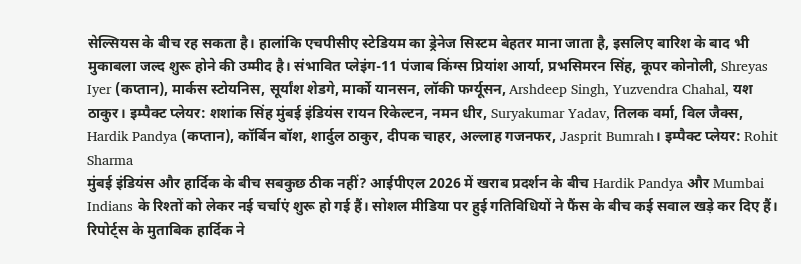सेल्सियस के बीच रह सकता है। हालांकि एचपीसीए स्टेडियम का ड्रेनेज सिस्टम बेहतर माना जाता है, इसलिए बारिश के बाद भी मुकाबला जल्द शुरू होने की उम्मीद है। संभावित प्लेइंग-11 पंजाब किंग्स प्रियांश आर्या, प्रभसिमरन सिंह, कूपर कोनोली, Shreyas Iyer (कप्तान), मार्कस स्टोयनिस, सूर्यांश शेडगे, मार्को यानसन, लॉकी फर्ग्यूसन, Arshdeep Singh, Yuzvendra Chahal, यश ठाकुर। इम्पैक्ट प्लेयर: शशांक सिंह मुंबई इंडियंस रायन रिकेल्टन, नमन धीर, Suryakumar Yadav, तिलक वर्मा, विल जैक्स, Hardik Pandya (कप्तान), कॉर्बिन बॉश, शार्दुल ठाकुर, दीपक चाहर, अल्लाह गजनफर, Jasprit Bumrah। इम्पैक्ट प्लेयर: Rohit Sharma
मुंबई इंडियंस और हार्दिक के बीच सबकुछ ठीक नहीं? आईपीएल 2026 में खराब प्रदर्शन के बीच Hardik Pandya और Mumbai Indians के रिश्तों को लेकर नई चर्चाएं शुरू हो गई हैं। सोशल मीडिया पर हुई गतिविधियों ने फैंस के बीच कई सवाल खड़े कर दिए हैं। रिपोर्ट्स के मुताबिक हार्दिक ने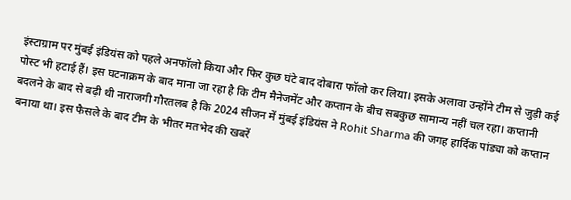इंस्टाग्राम पर मुंबई इंडियंस को पहले अनफॉलो किया और फिर कुछ घंटे बाद दोबारा फॉलो कर लिया। इसके अलावा उन्होंने टीम से जुड़ी कई पोस्ट भी हटाई हैं। इस घटनाक्रम के बाद माना जा रहा है कि टीम मैनेजमेंट और कप्तान के बीच सबकुछ सामान्य नहीं चल रहा। कप्तानी बदलने के बाद से बढ़ी थी नाराजगी गौरतलब है कि 2024 सीजन में मुंबई इंडियंस ने Rohit Sharma की जगह हार्दिक पांड्या को कप्तान बनाया था। इस फैसले के बाद टीम के भीतर मतभेद की खबरें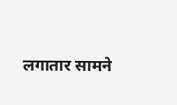लगातार सामने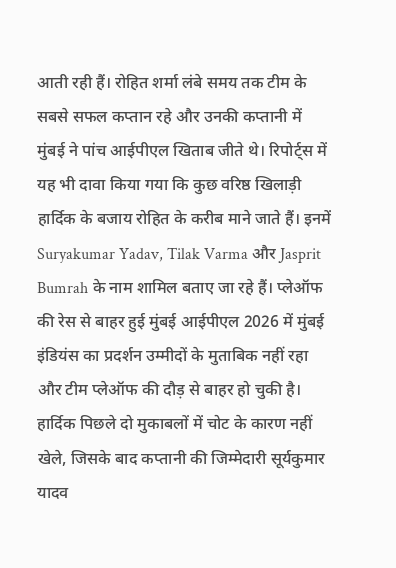आती रही हैं। रोहित शर्मा लंबे समय तक टीम के सबसे सफल कप्तान रहे और उनकी कप्तानी में मुंबई ने पांच आईपीएल खिताब जीते थे। रिपोर्ट्स में यह भी दावा किया गया कि कुछ वरिष्ठ खिलाड़ी हार्दिक के बजाय रोहित के करीब माने जाते हैं। इनमें Suryakumar Yadav, Tilak Varma और Jasprit Bumrah के नाम शामिल बताए जा रहे हैं। प्लेऑफ की रेस से बाहर हुई मुंबई आईपीएल 2026 में मुंबई इंडियंस का प्रदर्शन उम्मीदों के मुताबिक नहीं रहा और टीम प्लेऑफ की दौड़ से बाहर हो चुकी है। हार्दिक पिछले दो मुकाबलों में चोट के कारण नहीं खेले, जिसके बाद कप्तानी की जिम्मेदारी सूर्यकुमार यादव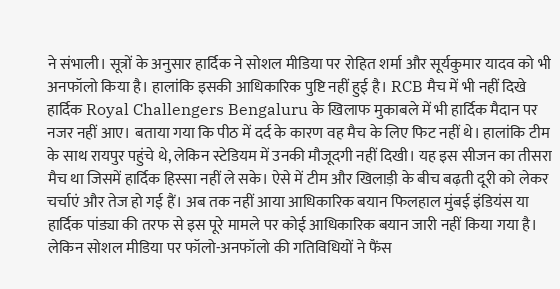ने संभाली। सूत्रों के अनुसार हार्दिक ने सोशल मीडिया पर रोहित शर्मा और सूर्यकुमार यादव को भी अनफॉलो किया है। हालांकि इसकी आधिकारिक पुष्टि नहीं हुई है। RCB मैच में भी नहीं दिखे हार्दिक Royal Challengers Bengaluru के खिलाफ मुकाबले में भी हार्दिक मैदान पर नजर नहीं आए। बताया गया कि पीठ में दर्द के कारण वह मैच के लिए फिट नहीं थे। हालांकि टीम के साथ रायपुर पहुंचे थे, लेकिन स्टेडियम में उनकी मौजूदगी नहीं दिखी। यह इस सीजन का तीसरा मैच था जिसमें हार्दिक हिस्सा नहीं ले सके। ऐसे में टीम और खिलाड़ी के बीच बढ़ती दूरी को लेकर चर्चाएं और तेज हो गई हैं। अब तक नहीं आया आधिकारिक बयान फिलहाल मुंबई इंडियंस या हार्दिक पांड्या की तरफ से इस पूरे मामले पर कोई आधिकारिक बयान जारी नहीं किया गया है। लेकिन सोशल मीडिया पर फॉलो-अनफॉलो की गतिविधियों ने फैंस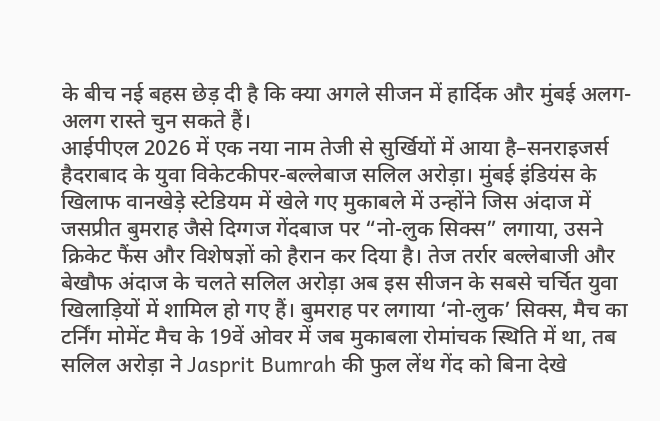के बीच नई बहस छेड़ दी है कि क्या अगले सीजन में हार्दिक और मुंबई अलग-अलग रास्ते चुन सकते हैं।
आईपीएल 2026 में एक नया नाम तेजी से सुर्खियों में आया है–सनराइजर्स हैदराबाद के युवा विकेटकीपर-बल्लेबाज सलिल अरोड़ा। मुंबई इंडियंस के खिलाफ वानखेड़े स्टेडियम में खेले गए मुकाबले में उन्होंने जिस अंदाज में जसप्रीत बुमराह जैसे दिग्गज गेंदबाज पर “नो-लुक सिक्स” लगाया, उसने क्रिकेट फैंस और विशेषज्ञों को हैरान कर दिया है। तेज तर्रार बल्लेबाजी और बेखौफ अंदाज के चलते सलिल अरोड़ा अब इस सीजन के सबसे चर्चित युवा खिलाड़ियों में शामिल हो गए हैं। बुमराह पर लगाया ‘नो-लुक’ सिक्स, मैच का टर्निंग मोमेंट मैच के 19वें ओवर में जब मुकाबला रोमांचक स्थिति में था, तब सलिल अरोड़ा ने Jasprit Bumrah की फुल लेंथ गेंद को बिना देखे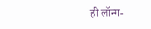ही लॉन्ग-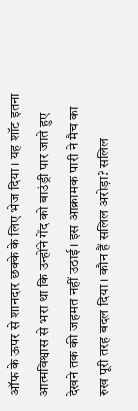ऑफ के ऊपर से शानदार छक्के के लिए भेज दिया। यह शॉट इतना आत्मविश्वास से भरा था कि उन्होंने गेंद को बाउंड्री पार जाते हुए देखने तक की जहमत नहीं उठाई। इस आक्रामक पारी ने मैच का रुख पूरी तरह बदल दिया। कौन हैं सलिल अरोड़ा? सलिल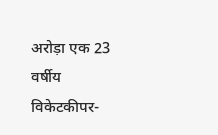अरोड़ा एक 23 वर्षीय विकेटकीपर-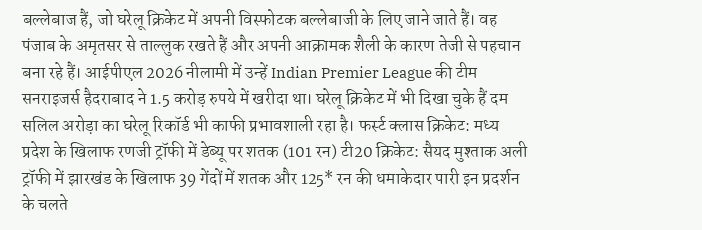बल्लेबाज हैं, जो घरेलू क्रिकेट में अपनी विस्फोटक बल्लेबाजी के लिए जाने जाते हैं। वह पंजाब के अमृतसर से ताल्लुक रखते हैं और अपनी आक्रामक शैली के कारण तेजी से पहचान बना रहे हैं। आईपीएल 2026 नीलामी में उन्हें Indian Premier League की टीम सनराइजर्स हैदराबाद ने 1.5 करोड़ रुपये में खरीदा था। घरेलू क्रिकेट में भी दिखा चुके हैं दम सलिल अरोड़ा का घरेलू रिकॉर्ड भी काफी प्रभावशाली रहा है। फर्स्ट क्लास क्रिकेट: मध्य प्रदेश के खिलाफ रणजी ट्रॉफी में डेब्यू पर शतक (101 रन) टी20 क्रिकेट: सैयद मुश्ताक अली ट्रॉफी में झारखंड के खिलाफ 39 गेंदों में शतक और 125* रन की धमाकेदार पारी इन प्रदर्शन के चलते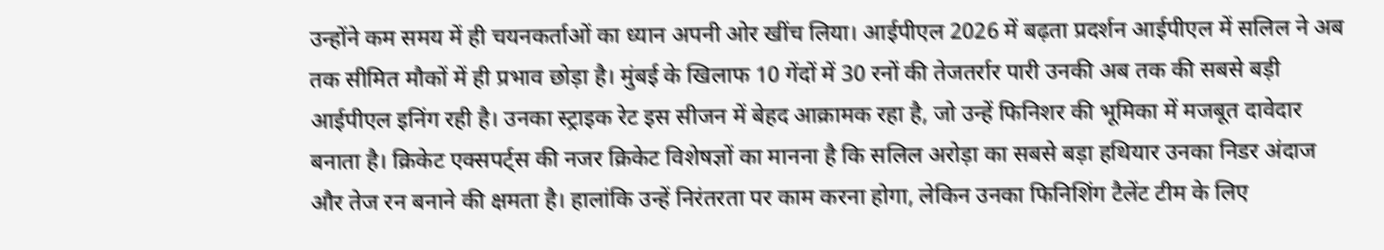उन्होंने कम समय में ही चयनकर्ताओं का ध्यान अपनी ओर खींच लिया। आईपीएल 2026 में बढ़ता प्रदर्शन आईपीएल में सलिल ने अब तक सीमित मौकों में ही प्रभाव छोड़ा है। मुंबई के खिलाफ 10 गेंदों में 30 रनों की तेजतर्रार पारी उनकी अब तक की सबसे बड़ी आईपीएल इनिंग रही है। उनका स्ट्राइक रेट इस सीजन में बेहद आक्रामक रहा है, जो उन्हें फिनिशर की भूमिका में मजबूत दावेदार बनाता है। क्रिकेट एक्सपर्ट्स की नजर क्रिकेट विशेषज्ञों का मानना है कि सलिल अरोड़ा का सबसे बड़ा हथियार उनका निडर अंदाज और तेज रन बनाने की क्षमता है। हालांकि उन्हें निरंतरता पर काम करना होगा, लेकिन उनका फिनिशिंग टैलेंट टीम के लिए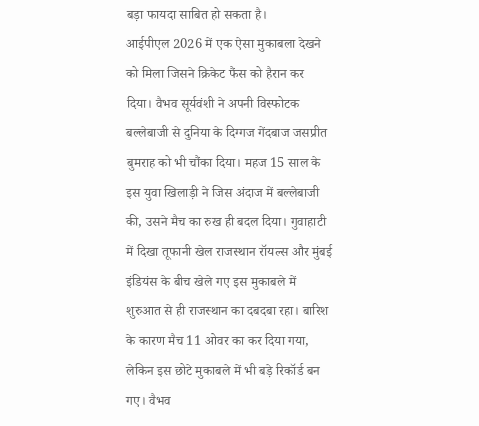बड़ा फायदा साबित हो सकता है।
आईपीएल 2026 में एक ऐसा मुकाबला देखने को मिला जिसने क्रिकेट फैंस को हैरान कर दिया। वैभव सूर्यवंशी ने अपनी विस्फोटक बल्लेबाजी से दुनिया के दिग्गज गेंदबाज जसप्रीत बुमराह को भी चौंका दिया। महज 15 साल के इस युवा खिलाड़ी ने जिस अंदाज में बल्लेबाजी की, उसने मैच का रुख ही बदल दिया। गुवाहाटी में दिखा तूफानी खेल राजस्थान रॉयल्स और मुंबई इंडियंस के बीच खेले गए इस मुकाबले में शुरुआत से ही राजस्थान का दबदबा रहा। बारिश के कारण मैच 11 ओवर का कर दिया गया, लेकिन इस छोटे मुकाबले में भी बड़े रिकॉर्ड बन गए। वैभव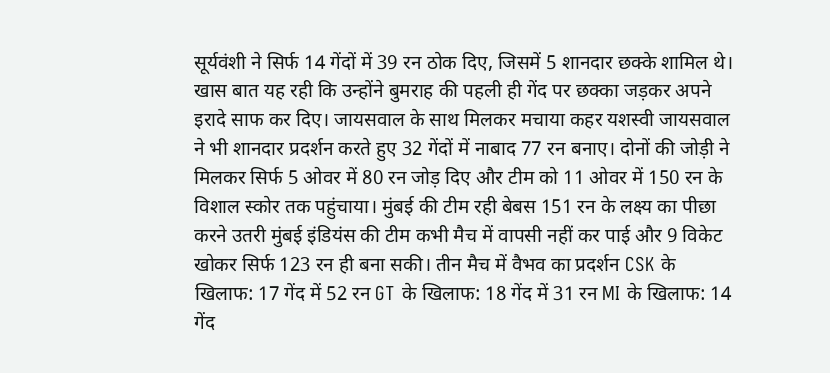सूर्यवंशी ने सिर्फ 14 गेंदों में 39 रन ठोक दिए, जिसमें 5 शानदार छक्के शामिल थे। खास बात यह रही कि उन्होंने बुमराह की पहली ही गेंद पर छक्का जड़कर अपने इरादे साफ कर दिए। जायसवाल के साथ मिलकर मचाया कहर यशस्वी जायसवाल ने भी शानदार प्रदर्शन करते हुए 32 गेंदों में नाबाद 77 रन बनाए। दोनों की जोड़ी ने मिलकर सिर्फ 5 ओवर में 80 रन जोड़ दिए और टीम को 11 ओवर में 150 रन के विशाल स्कोर तक पहुंचाया। मुंबई की टीम रही बेबस 151 रन के लक्ष्य का पीछा करने उतरी मुंबई इंडियंस की टीम कभी मैच में वापसी नहीं कर पाई और 9 विकेट खोकर सिर्फ 123 रन ही बना सकी। तीन मैच में वैभव का प्रदर्शन CSK के खिलाफ: 17 गेंद में 52 रन GT के खिलाफ: 18 गेंद में 31 रन MI के खिलाफ: 14 गेंद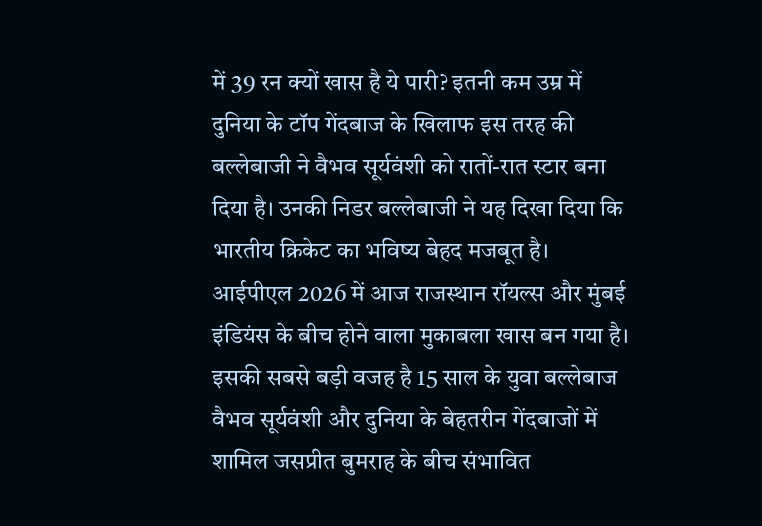में 39 रन क्यों खास है ये पारी? इतनी कम उम्र में दुनिया के टॉप गेंदबाज के खिलाफ इस तरह की बल्लेबाजी ने वैभव सूर्यवंशी को रातों-रात स्टार बना दिया है। उनकी निडर बल्लेबाजी ने यह दिखा दिया कि भारतीय क्रिकेट का भविष्य बेहद मजबूत है।
आईपीएल 2026 में आज राजस्थान रॉयल्स और मुंबई इंडियंस के बीच होने वाला मुकाबला खास बन गया है। इसकी सबसे बड़ी वजह है 15 साल के युवा बल्लेबाज वैभव सूर्यवंशी और दुनिया के बेहतरीन गेंदबाजों में शामिल जसप्रीत बुमराह के बीच संभावित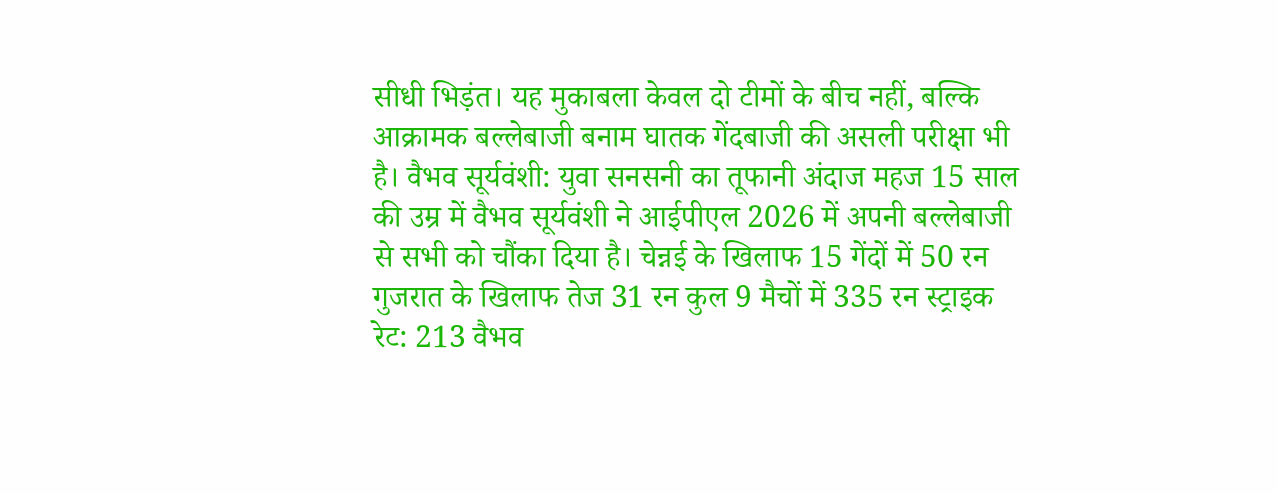सीधी भिड़ंत। यह मुकाबला केवल दो टीमों के बीच नहीं, बल्कि आक्रामक बल्लेबाजी बनाम घातक गेंदबाजी की असली परीक्षा भी है। वैभव सूर्यवंशी: युवा सनसनी का तूफानी अंदाज महज 15 साल की उम्र में वैभव सूर्यवंशी ने आईपीएल 2026 में अपनी बल्लेबाजी से सभी को चौंका दिया है। चेन्नई के खिलाफ 15 गेंदों में 50 रन गुजरात के खिलाफ तेज 31 रन कुल 9 मैचों में 335 रन स्ट्राइक रेट: 213 वैभव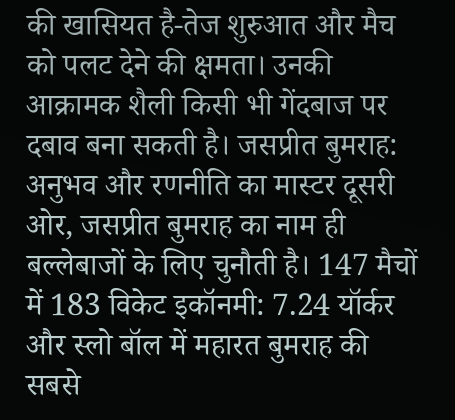की खासियत है-तेज शुरुआत और मैच को पलट देने की क्षमता। उनकी आक्रामक शैली किसी भी गेंदबाज पर दबाव बना सकती है। जसप्रीत बुमराह: अनुभव और रणनीति का मास्टर दूसरी ओर, जसप्रीत बुमराह का नाम ही बल्लेबाजों के लिए चुनौती है। 147 मैचों में 183 विकेट इकॉनमी: 7.24 यॉर्कर और स्लो बॉल में महारत बुमराह की सबसे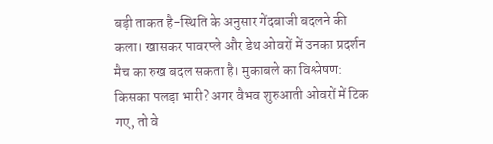बड़ी ताकत है-स्थिति के अनुसार गेंदबाजी बदलने की कला। खासकर पावरप्ले और डेथ ओवरों में उनका प्रदर्शन मैच का रुख बदल सकता है। मुकाबले का विश्लेषण: किसका पलड़ा भारी? अगर वैभव शुरुआती ओवरों में टिक गए, तो वे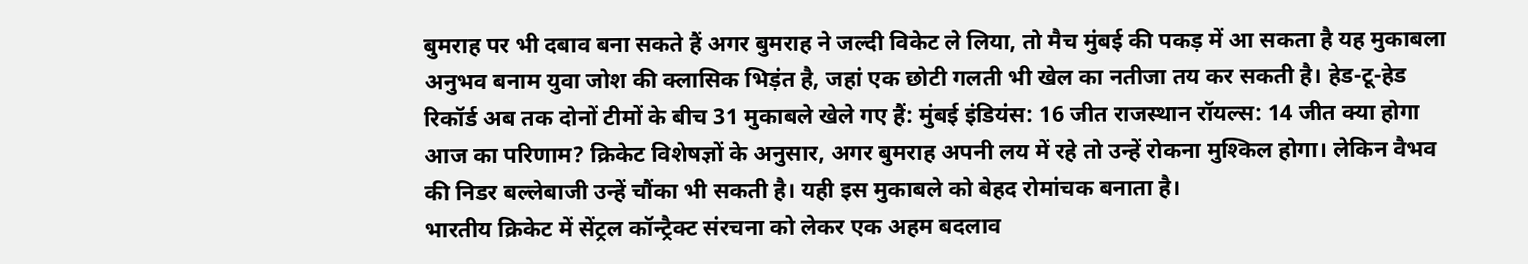बुमराह पर भी दबाव बना सकते हैं अगर बुमराह ने जल्दी विकेट ले लिया, तो मैच मुंबई की पकड़ में आ सकता है यह मुकाबला अनुभव बनाम युवा जोश की क्लासिक भिड़ंत है, जहां एक छोटी गलती भी खेल का नतीजा तय कर सकती है। हेड-टू-हेड रिकॉर्ड अब तक दोनों टीमों के बीच 31 मुकाबले खेले गए हैं: मुंबई इंडियंस: 16 जीत राजस्थान रॉयल्स: 14 जीत क्या होगा आज का परिणाम? क्रिकेट विशेषज्ञों के अनुसार, अगर बुमराह अपनी लय में रहे तो उन्हें रोकना मुश्किल होगा। लेकिन वैभव की निडर बल्लेबाजी उन्हें चौंका भी सकती है। यही इस मुकाबले को बेहद रोमांचक बनाता है।
भारतीय क्रिकेट में सेंट्रल कॉन्ट्रैक्ट संरचना को लेकर एक अहम बदलाव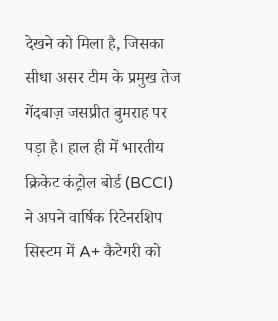देखने को मिला है, जिसका सीधा असर टीम के प्रमुख तेज गेंदबाज़ जसप्रीत बुमराह पर पड़ा है। हाल ही में भारतीय क्रिकेट कंट्रोल बोर्ड (BCCI) ने अपने वार्षिक रिटेनरशिप सिस्टम में A+ कैटेगरी को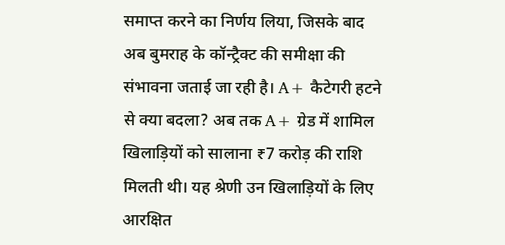समाप्त करने का निर्णय लिया, जिसके बाद अब बुमराह के कॉन्ट्रैक्ट की समीक्षा की संभावना जताई जा रही है। A+ कैटेगरी हटने से क्या बदला? अब तक A+ ग्रेड में शामिल खिलाड़ियों को सालाना ₹7 करोड़ की राशि मिलती थी। यह श्रेणी उन खिलाड़ियों के लिए आरक्षित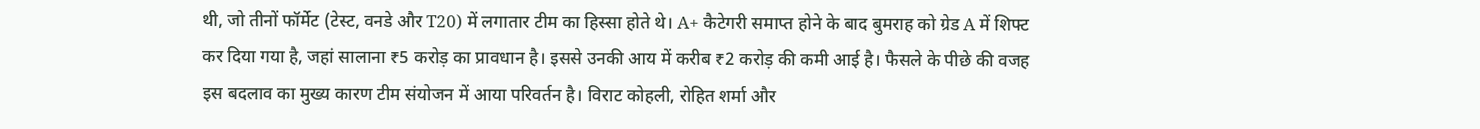थी, जो तीनों फॉर्मेट (टेस्ट, वनडे और T20) में लगातार टीम का हिस्सा होते थे। A+ कैटेगरी समाप्त होने के बाद बुमराह को ग्रेड A में शिफ्ट कर दिया गया है, जहां सालाना ₹5 करोड़ का प्रावधान है। इससे उनकी आय में करीब ₹2 करोड़ की कमी आई है। फैसले के पीछे की वजह इस बदलाव का मुख्य कारण टीम संयोजन में आया परिवर्तन है। विराट कोहली, रोहित शर्मा और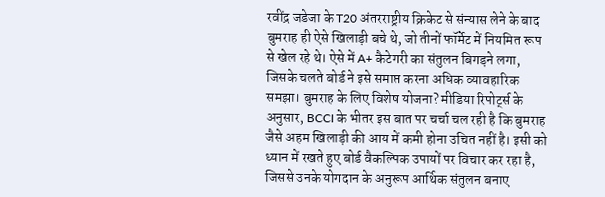रवींद्र जडेजा के T20 अंतरराष्ट्रीय क्रिकेट से संन्यास लेने के बाद बुमराह ही ऐसे खिलाड़ी बचे थे, जो तीनों फॉर्मेट में नियमित रूप से खेल रहे थे। ऐसे में A+ कैटेगरी का संतुलन बिगड़ने लगा, जिसके चलते बोर्ड ने इसे समाप्त करना अधिक व्यावहारिक समझा। बुमराह के लिए विशेष योजना? मीडिया रिपोर्ट्स के अनुसार, BCCI के भीतर इस बात पर चर्चा चल रही है कि बुमराह जैसे अहम खिलाड़ी की आय में कमी होना उचित नहीं है। इसी को ध्यान में रखते हुए बोर्ड वैकल्पिक उपायों पर विचार कर रहा है, जिससे उनके योगदान के अनुरूप आर्थिक संतुलन बनाए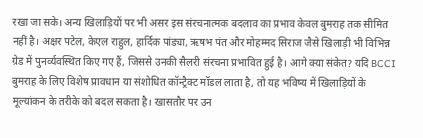रखा जा सके। अन्य खिलाड़ियों पर भी असर इस संरचनात्मक बदलाव का प्रभाव केवल बुमराह तक सीमित नहीं है। अक्षर पटेल, केएल राहुल, हार्दिक पांड्या, ऋषभ पंत और मोहम्मद सिराज जैसे खिलाड़ी भी विभिन्न ग्रेड में पुनर्व्यवस्थित किए गए हैं, जिससे उनकी सैलरी संरचना प्रभावित हुई है। आगे क्या संकेत? यदि BCCI बुमराह के लिए विशेष प्रावधान या संशोधित कॉन्ट्रैक्ट मॉडल लाता है, तो यह भविष्य में खिलाड़ियों के मूल्यांकन के तरीके को बदल सकता है। खासतौर पर उन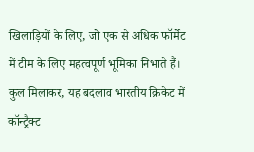खिलाड़ियों के लिए, जो एक से अधिक फॉर्मेट में टीम के लिए महत्वपूर्ण भूमिका निभाते हैं। कुल मिलाकर, यह बदलाव भारतीय क्रिकेट में कॉन्ट्रैक्ट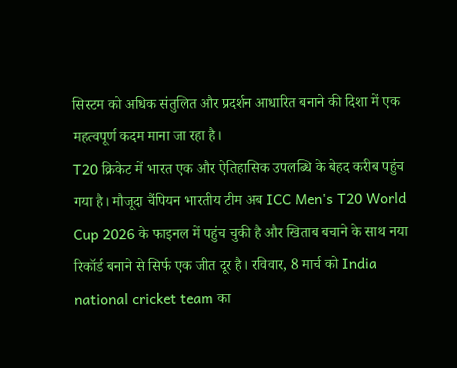सिस्टम को अधिक संतुलित और प्रदर्शन आधारित बनाने की दिशा में एक महत्वपूर्ण कदम माना जा रहा है।
T20 क्रिकेट में भारत एक और ऐतिहासिक उपलब्धि के बेहद करीब पहुंच गया है। मौजूदा चैंपियन भारतीय टीम अब ICC Men's T20 World Cup 2026 के फाइनल में पहुंच चुकी है और खिताब बचाने के साथ नया रिकॉर्ड बनाने से सिर्फ एक जीत दूर है। रविवार, 8 मार्च को India national cricket team का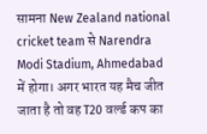सामना New Zealand national cricket team से Narendra Modi Stadium, Ahmedabad में होगा। अगर भारत यह मैच जीत जाता है तो वह T20 वर्ल्ड कप का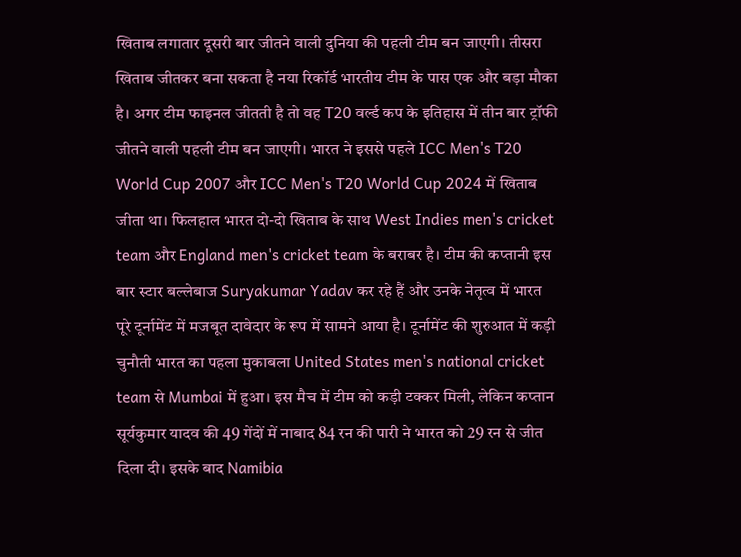खिताब लगातार दूसरी बार जीतने वाली दुनिया की पहली टीम बन जाएगी। तीसरा खिताब जीतकर बना सकता है नया रिकॉर्ड भारतीय टीम के पास एक और बड़ा मौका है। अगर टीम फाइनल जीतती है तो वह T20 वर्ल्ड कप के इतिहास में तीन बार ट्रॉफी जीतने वाली पहली टीम बन जाएगी। भारत ने इससे पहले ICC Men's T20 World Cup 2007 और ICC Men's T20 World Cup 2024 में खिताब जीता था। फिलहाल भारत दो-दो खिताब के साथ West Indies men's cricket team और England men's cricket team के बराबर है। टीम की कप्तानी इस बार स्टार बल्लेबाज Suryakumar Yadav कर रहे हैं और उनके नेतृत्व में भारत पूरे टूर्नामेंट में मजबूत दावेदार के रूप में सामने आया है। टूर्नामेंट की शुरुआत में कड़ी चुनौती भारत का पहला मुकाबला United States men's national cricket team से Mumbai में हुआ। इस मैच में टीम को कड़ी टक्कर मिली, लेकिन कप्तान सूर्यकुमार यादव की 49 गेंदों में नाबाद 84 रन की पारी ने भारत को 29 रन से जीत दिला दी। इसके बाद Namibia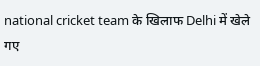national cricket team के खिलाफ Delhi में खेले गए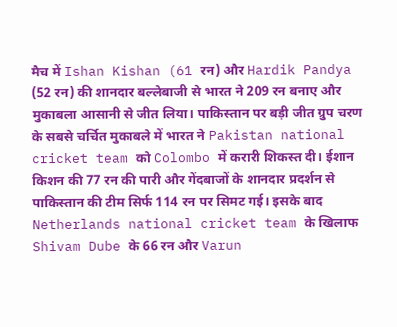मैच में Ishan Kishan (61 रन) और Hardik Pandya (52 रन) की शानदार बल्लेबाजी से भारत ने 209 रन बनाए और मुकाबला आसानी से जीत लिया। पाकिस्तान पर बड़ी जीत ग्रुप चरण के सबसे चर्चित मुकाबले में भारत ने Pakistan national cricket team को Colombo में करारी शिकस्त दी। ईशान किशन की 77 रन की पारी और गेंदबाजों के शानदार प्रदर्शन से पाकिस्तान की टीम सिर्फ 114 रन पर सिमट गई। इसके बाद Netherlands national cricket team के खिलाफ Shivam Dube के 66 रन और Varun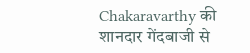Chakaravarthy की शानदार गेंदबाजी से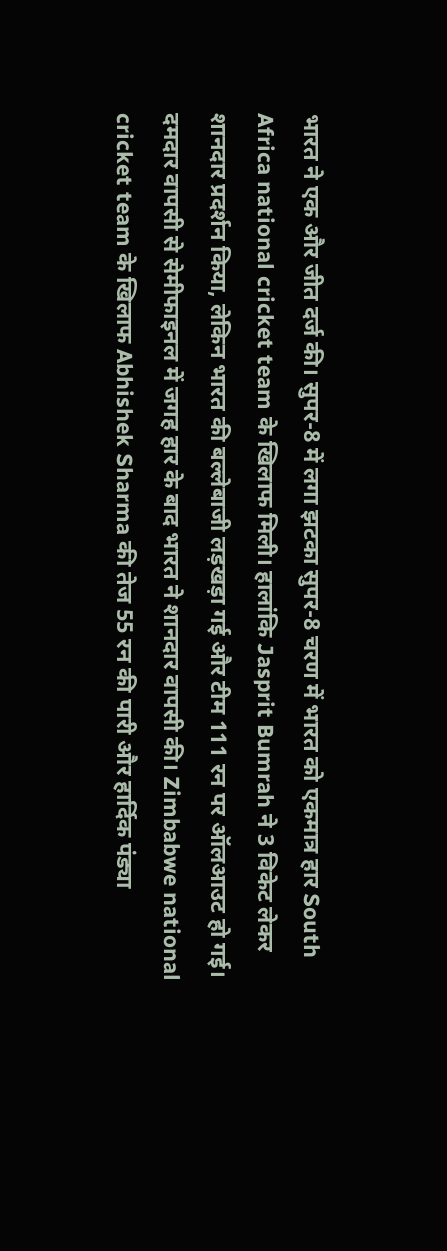भारत ने एक और जीत दर्ज की। सुपर-8 में लगा झटका सुपर-8 चरण में भारत को एकमात्र हार South Africa national cricket team के खिलाफ मिली। हालांकि Jasprit Bumrah ने 3 विकेट लेकर शानदार प्रदर्शन किया, लेकिन भारत की बल्लेबाजी लड़खड़ा गई और टीम 111 रन पर ऑलआउट हो गई। दमदार वापसी से सेमीफाइनल में जगह हार के बाद भारत ने शानदार वापसी की। Zimbabwe national cricket team के खिलाफ Abhishek Sharma की तेज 55 रन की पारी और हार्दिक पंड्या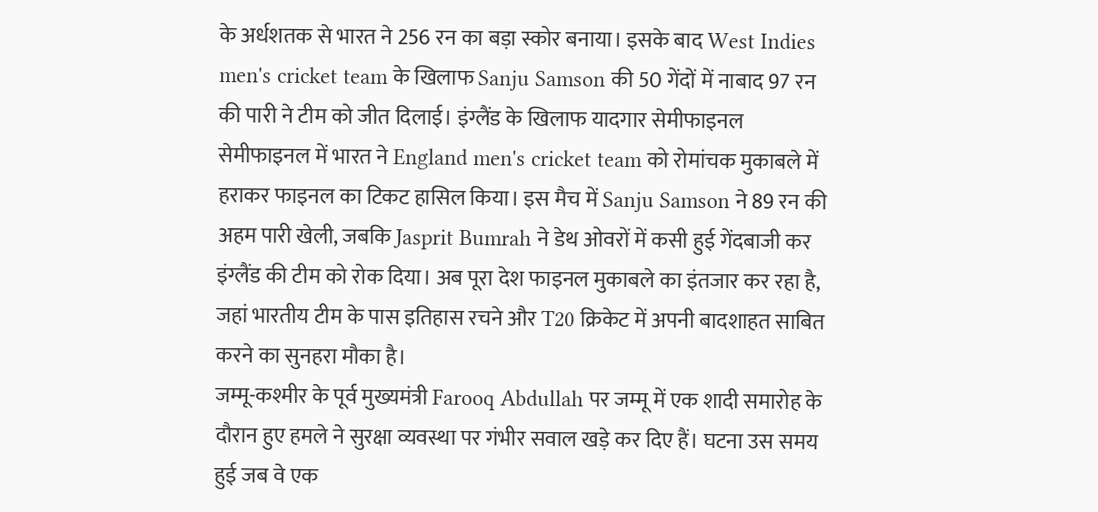के अर्धशतक से भारत ने 256 रन का बड़ा स्कोर बनाया। इसके बाद West Indies men's cricket team के खिलाफ Sanju Samson की 50 गेंदों में नाबाद 97 रन की पारी ने टीम को जीत दिलाई। इंग्लैंड के खिलाफ यादगार सेमीफाइनल सेमीफाइनल में भारत ने England men's cricket team को रोमांचक मुकाबले में हराकर फाइनल का टिकट हासिल किया। इस मैच में Sanju Samson ने 89 रन की अहम पारी खेली, जबकि Jasprit Bumrah ने डेथ ओवरों में कसी हुई गेंदबाजी कर इंग्लैंड की टीम को रोक दिया। अब पूरा देश फाइनल मुकाबले का इंतजार कर रहा है, जहां भारतीय टीम के पास इतिहास रचने और T20 क्रिकेट में अपनी बादशाहत साबित करने का सुनहरा मौका है।
जम्मू-कश्मीर के पूर्व मुख्यमंत्री Farooq Abdullah पर जम्मू में एक शादी समारोह के दौरान हुए हमले ने सुरक्षा व्यवस्था पर गंभीर सवाल खड़े कर दिए हैं। घटना उस समय हुई जब वे एक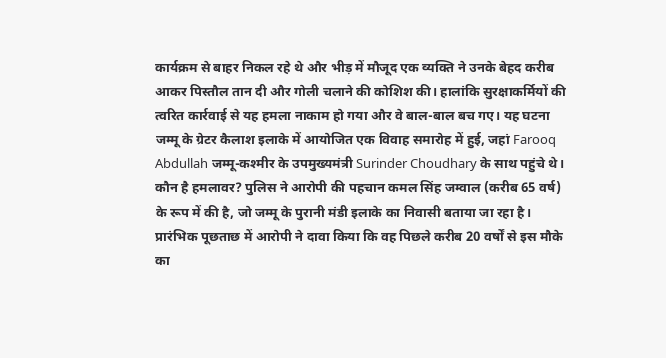कार्यक्रम से बाहर निकल रहे थे और भीड़ में मौजूद एक व्यक्ति ने उनके बेहद करीब आकर पिस्तौल तान दी और गोली चलाने की कोशिश की। हालांकि सुरक्षाकर्मियों की त्वरित कार्रवाई से यह हमला नाकाम हो गया और वे बाल-बाल बच गए। यह घटना जम्मू के ग्रेटर कैलाश इलाके में आयोजित एक विवाह समारोह में हुई, जहां Farooq Abdullah जम्मू-कश्मीर के उपमुख्यमंत्री Surinder Choudhary के साथ पहुंचे थे। कौन है हमलावर? पुलिस ने आरोपी की पहचान कमल सिंह जम्वाल (करीब 65 वर्ष) के रूप में की है, जो जम्मू के पुरानी मंडी इलाके का निवासी बताया जा रहा है। प्रारंभिक पूछताछ में आरोपी ने दावा किया कि वह पिछले करीब 20 वर्षों से इस मौके का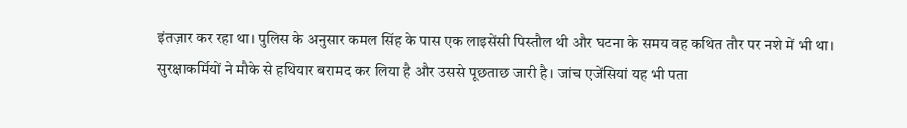इंतज़ार कर रहा था। पुलिस के अनुसार कमल सिंह के पास एक लाइसेंसी पिस्तौल थी और घटना के समय वह कथित तौर पर नशे में भी था। सुरक्षाकर्मियों ने मौके से हथियार बरामद कर लिया है और उससे पूछताछ जारी है। जांच एजेंसियां यह भी पता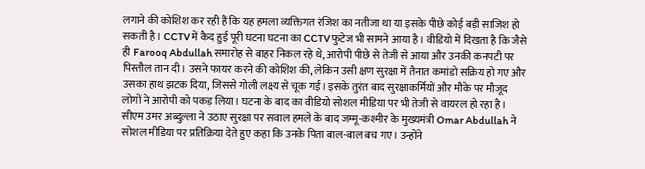लगाने की कोशिश कर रही हैं कि यह हमला व्यक्तिगत रंजिश का नतीजा था या इसके पीछे कोई बड़ी साजिश हो सकती है। CCTV में कैद हुई पूरी घटना घटना का CCTV फुटेज भी सामने आया है। वीडियो में दिखता है कि जैसे ही Farooq Abdullah समारोह से बाहर निकल रहे थे, आरोपी पीछे से तेजी से आया और उनकी कनपटी पर पिस्तौल तान दी। उसने फायर करने की कोशिश की, लेकिन उसी क्षण सुरक्षा में तैनात कमांडो सक्रिय हो गए और उसका हाथ झटक दिया, जिससे गोली लक्ष्य से चूक गई। इसके तुरंत बाद सुरक्षाकर्मियों और मौके पर मौजूद लोगों ने आरोपी को पकड़ लिया। घटना के बाद का वीडियो सोशल मीडिया पर भी तेजी से वायरल हो रहा है। सीएम उमर अब्दुल्ला ने उठाए सुरक्षा पर सवाल हमले के बाद जम्मू-कश्मीर के मुख्यमंत्री Omar Abdullah ने सोशल मीडिया पर प्रतिक्रिया देते हुए कहा कि उनके पिता बाल-बाल बच गए। उन्होंने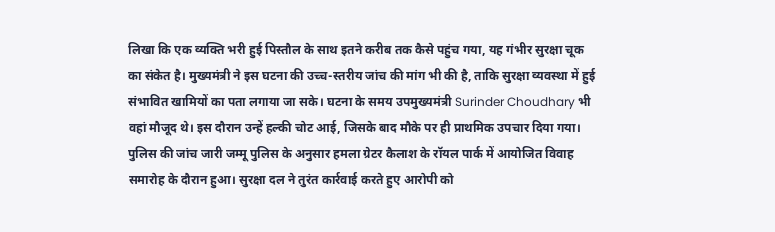लिखा कि एक व्यक्ति भरी हुई पिस्तौल के साथ इतने करीब तक कैसे पहुंच गया, यह गंभीर सुरक्षा चूक का संकेत है। मुख्यमंत्री ने इस घटना की उच्च-स्तरीय जांच की मांग भी की है, ताकि सुरक्षा व्यवस्था में हुई संभावित खामियों का पता लगाया जा सके। घटना के समय उपमुख्यमंत्री Surinder Choudhary भी वहां मौजूद थे। इस दौरान उन्हें हल्की चोट आई, जिसके बाद मौके पर ही प्राथमिक उपचार दिया गया। पुलिस की जांच जारी जम्मू पुलिस के अनुसार हमला ग्रेटर कैलाश के रॉयल पार्क में आयोजित विवाह समारोह के दौरान हुआ। सुरक्षा दल ने तुरंत कार्रवाई करते हुए आरोपी को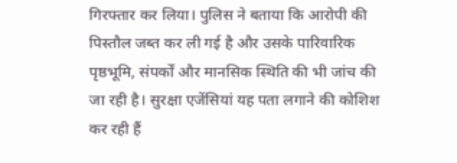गिरफ्तार कर लिया। पुलिस ने बताया कि आरोपी की पिस्तौल जब्त कर ली गई है और उसके पारिवारिक पृष्ठभूमि, संपर्कों और मानसिक स्थिति की भी जांच की जा रही है। सुरक्षा एजेंसियां यह पता लगाने की कोशिश कर रही हैं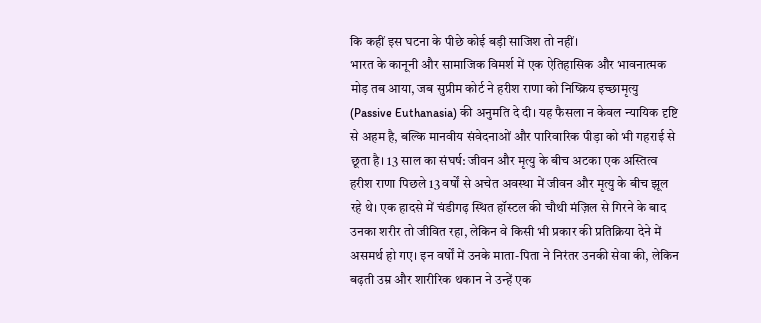कि कहीं इस घटना के पीछे कोई बड़ी साजिश तो नहीं।
भारत के कानूनी और सामाजिक विमर्श में एक ऐतिहासिक और भावनात्मक मोड़ तब आया, जब सुप्रीम कोर्ट ने हरीश राणा को निष्क्रिय इच्छामृत्यु (Passive Euthanasia) की अनुमति दे दी। यह फैसला न केवल न्यायिक दृष्टि से अहम है, बल्कि मानवीय संवेदनाओं और पारिवारिक पीड़ा को भी गहराई से छूता है। 13 साल का संघर्ष: जीवन और मृत्यु के बीच अटका एक अस्तित्व हरीश राणा पिछले 13 वर्षों से अचेत अवस्था में जीवन और मृत्यु के बीच झूल रहे थे। एक हादसे में चंडीगढ़ स्थित हॉस्टल की चौथी मंज़िल से गिरने के बाद उनका शरीर तो जीवित रहा, लेकिन वे किसी भी प्रकार की प्रतिक्रिया देने में असमर्थ हो गए। इन वर्षों में उनके माता-पिता ने निरंतर उनकी सेवा की, लेकिन बढ़ती उम्र और शारीरिक थकान ने उन्हें एक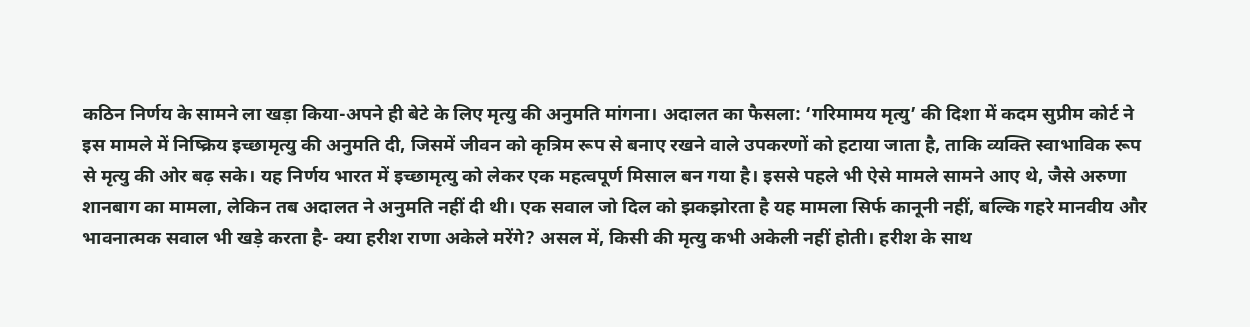कठिन निर्णय के सामने ला खड़ा किया-अपने ही बेटे के लिए मृत्यु की अनुमति मांगना। अदालत का फैसला: ‘गरिमामय मृत्यु’ की दिशा में कदम सुप्रीम कोर्ट ने इस मामले में निष्क्रिय इच्छामृत्यु की अनुमति दी, जिसमें जीवन को कृत्रिम रूप से बनाए रखने वाले उपकरणों को हटाया जाता है, ताकि व्यक्ति स्वाभाविक रूप से मृत्यु की ओर बढ़ सके। यह निर्णय भारत में इच्छामृत्यु को लेकर एक महत्वपूर्ण मिसाल बन गया है। इससे पहले भी ऐसे मामले सामने आए थे, जैसे अरुणा शानबाग का मामला, लेकिन तब अदालत ने अनुमति नहीं दी थी। एक सवाल जो दिल को झकझोरता है यह मामला सिर्फ कानूनी नहीं, बल्कि गहरे मानवीय और भावनात्मक सवाल भी खड़े करता है- क्या हरीश राणा अकेले मरेंगे? असल में, किसी की मृत्यु कभी अकेली नहीं होती। हरीश के साथ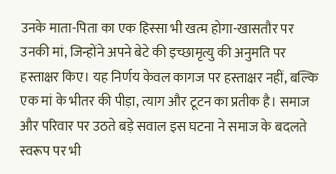उनके माता-पिता का एक हिस्सा भी खत्म होगा-खासतौर पर उनकी मां, जिन्होंने अपने बेटे की इच्छामृत्यु की अनुमति पर हस्ताक्षर किए। यह निर्णय केवल कागज पर हस्ताक्षर नहीं, बल्कि एक मां के भीतर की पीड़ा, त्याग और टूटन का प्रतीक है। समाज और परिवार पर उठते बड़े सवाल इस घटना ने समाज के बदलते स्वरूप पर भी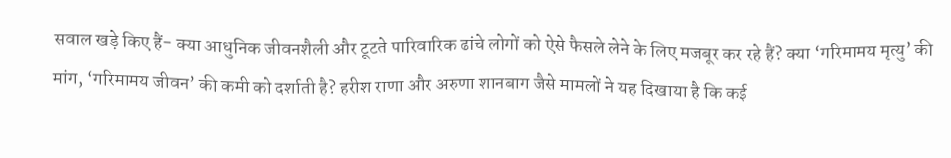सवाल खड़े किए हैं- क्या आधुनिक जीवनशैली और टूटते पारिवारिक ढांचे लोगों को ऐसे फैसले लेने के लिए मजबूर कर रहे हैं? क्या ‘गरिमामय मृत्यु’ की मांग, ‘गरिमामय जीवन’ की कमी को दर्शाती है? हरीश राणा और अरुणा शानबाग जैसे मामलों ने यह दिखाया है कि कई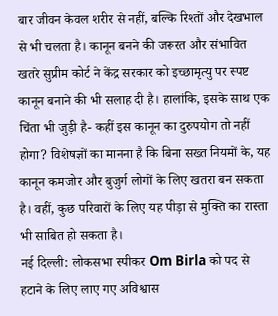बार जीवन केवल शरीर से नहीं, बल्कि रिश्तों और देखभाल से भी चलता है। कानून बनने की जरूरत और संभावित खतरे सुप्रीम कोर्ट ने केंद्र सरकार को इच्छामृत्यु पर स्पष्ट कानून बनाने की भी सलाह दी है। हालांकि, इसके साथ एक चिंता भी जुड़ी है- कहीं इस कानून का दुरुपयोग तो नहीं होगा? विशेषज्ञों का मानना है कि बिना सख्त नियमों के, यह कानून कमजोर और बुजुर्ग लोगों के लिए खतरा बन सकता है। वहीं, कुछ परिवारों के लिए यह पीड़ा से मुक्ति का रास्ता भी साबित हो सकता है।
नई दिल्ली: लोकसभा स्पीकर Om Birla को पद से हटाने के लिए लाए गए अविश्वास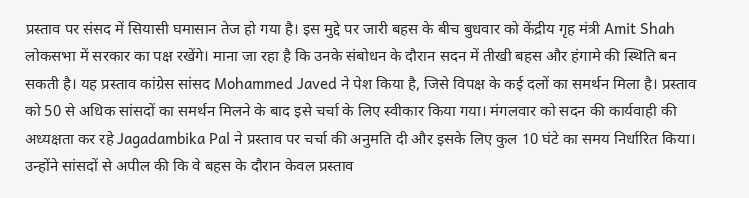प्रस्ताव पर संसद में सियासी घमासान तेज हो गया है। इस मुद्दे पर जारी बहस के बीच बुधवार को केंद्रीय गृह मंत्री Amit Shah लोकसभा में सरकार का पक्ष रखेंगे। माना जा रहा है कि उनके संबोधन के दौरान सदन में तीखी बहस और हंगामे की स्थिति बन सकती है। यह प्रस्ताव कांग्रेस सांसद Mohammed Javed ने पेश किया है, जिसे विपक्ष के कई दलों का समर्थन मिला है। प्रस्ताव को 50 से अधिक सांसदों का समर्थन मिलने के बाद इसे चर्चा के लिए स्वीकार किया गया। मंगलवार को सदन की कार्यवाही की अध्यक्षता कर रहे Jagadambika Pal ने प्रस्ताव पर चर्चा की अनुमति दी और इसके लिए कुल 10 घंटे का समय निर्धारित किया। उन्होंने सांसदों से अपील की कि वे बहस के दौरान केवल प्रस्ताव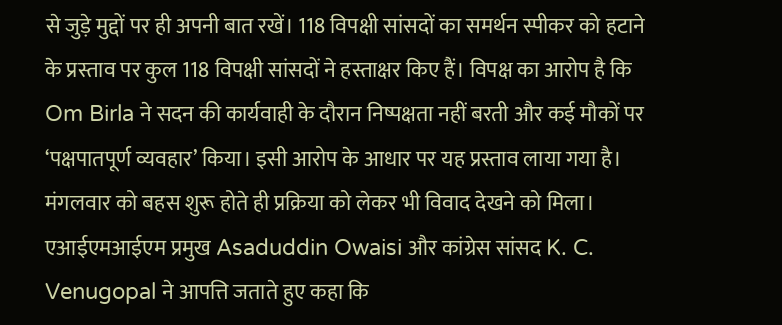से जुड़े मुद्दों पर ही अपनी बात रखें। 118 विपक्षी सांसदों का समर्थन स्पीकर को हटाने के प्रस्ताव पर कुल 118 विपक्षी सांसदों ने हस्ताक्षर किए हैं। विपक्ष का आरोप है कि Om Birla ने सदन की कार्यवाही के दौरान निष्पक्षता नहीं बरती और कई मौकों पर ‘पक्षपातपूर्ण व्यवहार’ किया। इसी आरोप के आधार पर यह प्रस्ताव लाया गया है। मंगलवार को बहस शुरू होते ही प्रक्रिया को लेकर भी विवाद देखने को मिला। एआईएमआईएम प्रमुख Asaduddin Owaisi और कांग्रेस सांसद K. C. Venugopal ने आपत्ति जताते हुए कहा कि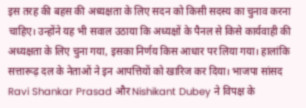इस तरह की बहस की अध्यक्षता के लिए सदन को किसी सदस्य का चुनाव करना चाहिए। उन्होंने यह भी सवाल उठाया कि अध्यक्षों के पैनल से किसे कार्यवाही की अध्यक्षता के लिए चुना गया, इसका निर्णय किस आधार पर लिया गया। हालांकि सत्तारूढ़ दल के नेताओं ने इन आपत्तियों को खारिज कर दिया। भाजपा सांसद Ravi Shankar Prasad और Nishikant Dubey ने विपक्ष के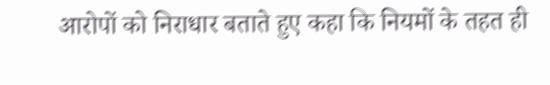आरोपों को निराधार बताते हुए कहा कि नियमों के तहत ही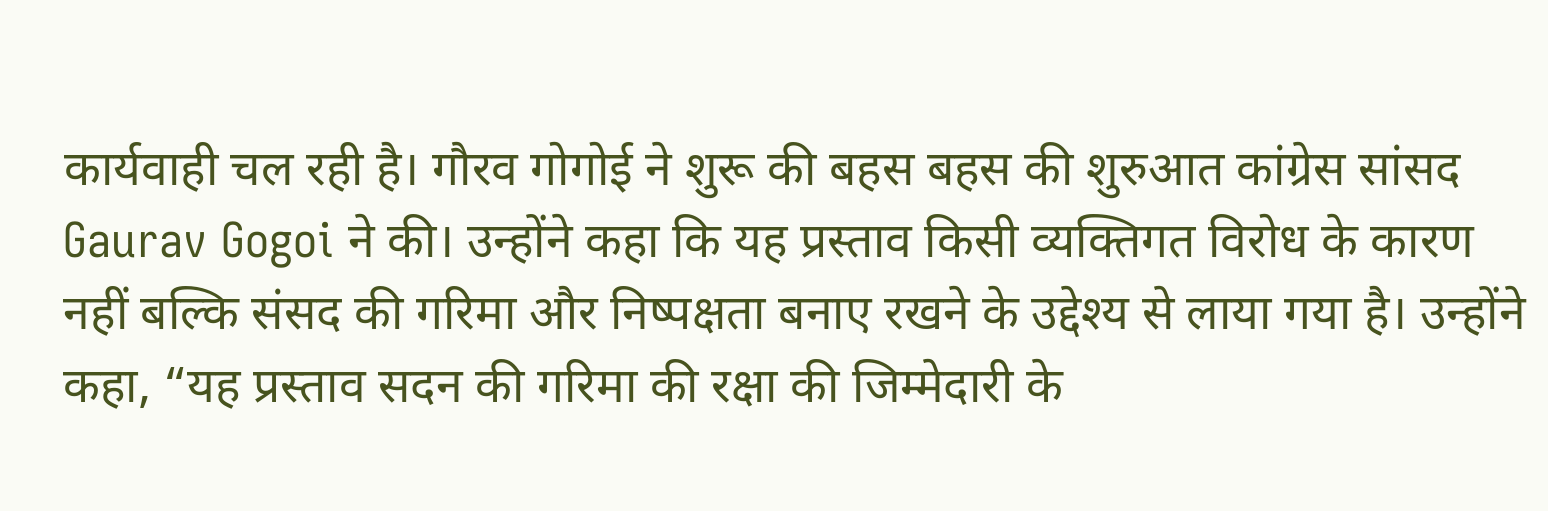कार्यवाही चल रही है। गौरव गोगोई ने शुरू की बहस बहस की शुरुआत कांग्रेस सांसद Gaurav Gogoi ने की। उन्होंने कहा कि यह प्रस्ताव किसी व्यक्तिगत विरोध के कारण नहीं बल्कि संसद की गरिमा और निष्पक्षता बनाए रखने के उद्देश्य से लाया गया है। उन्होंने कहा, “यह प्रस्ताव सदन की गरिमा की रक्षा की जिम्मेदारी के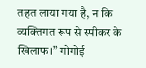तहत लाया गया है, न कि व्यक्तिगत रूप से स्पीकर के खिलाफ।” गोगोई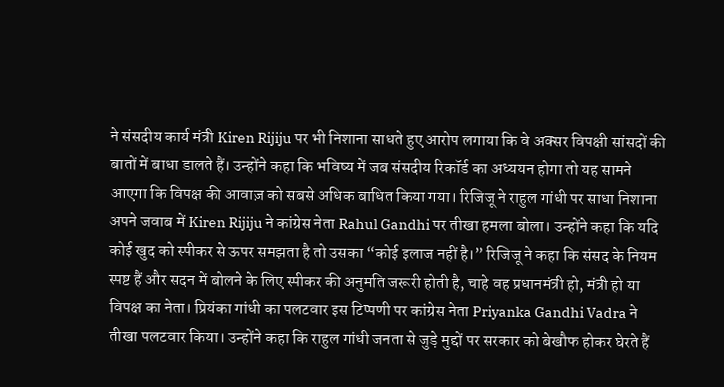ने संसदीय कार्य मंत्री Kiren Rijiju पर भी निशाना साधते हुए आरोप लगाया कि वे अक्सर विपक्षी सांसदों की बातों में बाधा डालते हैं। उन्होंने कहा कि भविष्य में जब संसदीय रिकॉर्ड का अध्ययन होगा तो यह सामने आएगा कि विपक्ष की आवाज़ को सबसे अधिक बाधित किया गया। रिजिजू ने राहुल गांधी पर साधा निशाना अपने जवाब में Kiren Rijiju ने कांग्रेस नेता Rahul Gandhi पर तीखा हमला बोला। उन्होंने कहा कि यदि कोई खुद को स्पीकर से ऊपर समझता है तो उसका “कोई इलाज नहीं है।” रिजिजू ने कहा कि संसद के नियम स्पष्ट हैं और सदन में बोलने के लिए स्पीकर की अनुमति जरूरी होती है, चाहे वह प्रधानमंत्री हो, मंत्री हो या विपक्ष का नेता। प्रियंका गांधी का पलटवार इस टिप्पणी पर कांग्रेस नेता Priyanka Gandhi Vadra ने तीखा पलटवार किया। उन्होंने कहा कि राहुल गांधी जनता से जुड़े मुद्दों पर सरकार को बेखौफ होकर घेरते हैं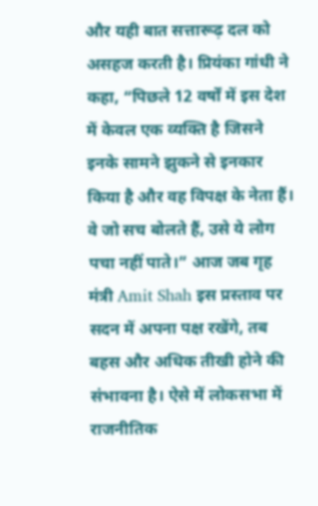और यही बात सत्तारूढ़ दल को असहज करती है। प्रियंका गांधी ने कहा, “पिछले 12 वर्षों में इस देश में केवल एक व्यक्ति है जिसने इनके सामने झुकने से इनकार किया है और वह विपक्ष के नेता हैं। वे जो सच बोलते हैं, उसे ये लोग पचा नहीं पाते।” आज जब गृह मंत्री Amit Shah इस प्रस्ताव पर सदन में अपना पक्ष रखेंगे, तब बहस और अधिक तीखी होने की संभावना है। ऐसे में लोकसभा में राजनीतिक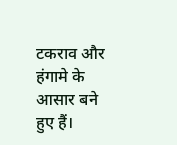टकराव और हंगामे के आसार बने हुए हैं।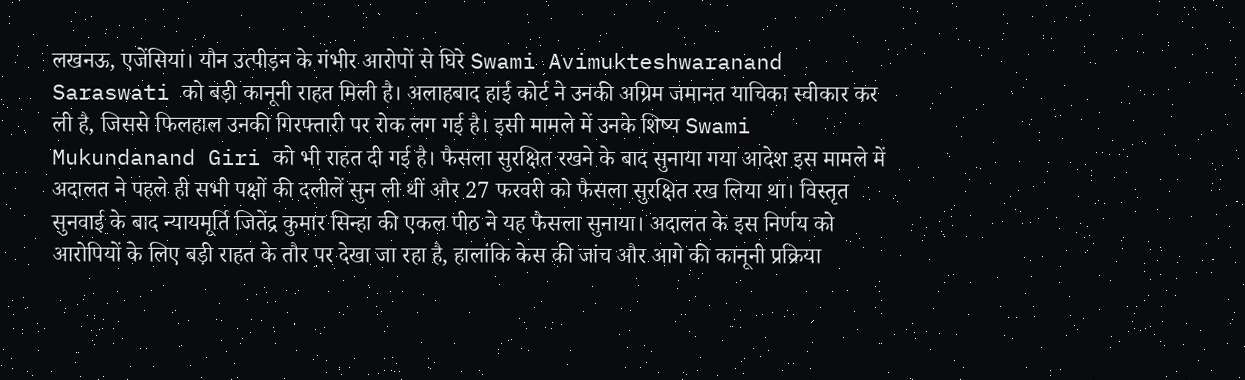लखनऊ, एजेंसियां। यौन उत्पीड़न के गंभीर आरोपों से घिरे Swami Avimukteshwaranand Saraswati को बड़ी कानूनी राहत मिली है। अलाहबाद हाई कोर्ट ने उनकी अग्रिम जमानत याचिका स्वीकार कर ली है, जिससे फिलहाल उनकी गिरफ्तारी पर रोक लग गई है। इसी मामले में उनके शिष्य Swami Mukundanand Giri को भी राहत दी गई है। फैसला सुरक्षित रखने के बाद सुनाया गया आदेश इस मामले में अदालत ने पहले ही सभी पक्षों की दलीलें सुन ली थीं और 27 फरवरी को फैसला सुरक्षित रख लिया था। विस्तृत सुनवाई के बाद न्यायमूर्ति जितेंद्र कुमार सिन्हा की एकल पीठ ने यह फैसला सुनाया। अदालत के इस निर्णय को आरोपियों के लिए बड़ी राहत के तौर पर देखा जा रहा है, हालांकि केस की जांच और आगे की कानूनी प्रक्रिया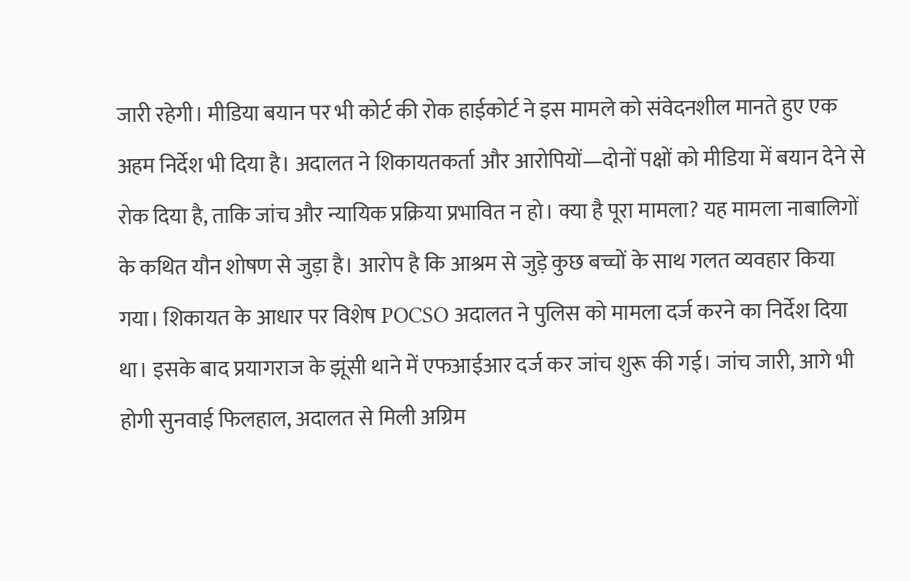जारी रहेगी। मीडिया बयान पर भी कोर्ट की रोक हाईकोर्ट ने इस मामले को संवेदनशील मानते हुए एक अहम निर्देश भी दिया है। अदालत ने शिकायतकर्ता और आरोपियों—दोनों पक्षों को मीडिया में बयान देने से रोक दिया है, ताकि जांच और न्यायिक प्रक्रिया प्रभावित न हो। क्या है पूरा मामला? यह मामला नाबालिगों के कथित यौन शोषण से जुड़ा है। आरोप है कि आश्रम से जुड़े कुछ बच्चों के साथ गलत व्यवहार किया गया। शिकायत के आधार पर विशेष POCSO अदालत ने पुलिस को मामला दर्ज करने का निर्देश दिया था। इसके बाद प्रयागराज के झूंसी थाने में एफआईआर दर्ज कर जांच शुरू की गई। जांच जारी, आगे भी होगी सुनवाई फिलहाल, अदालत से मिली अग्रिम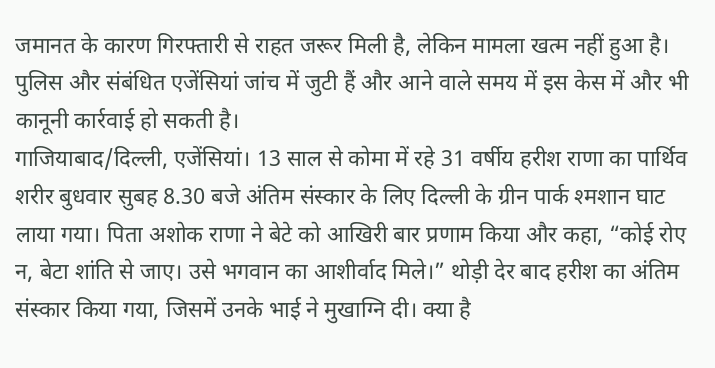जमानत के कारण गिरफ्तारी से राहत जरूर मिली है, लेकिन मामला खत्म नहीं हुआ है। पुलिस और संबंधित एजेंसियां जांच में जुटी हैं और आने वाले समय में इस केस में और भी कानूनी कार्रवाई हो सकती है।
गाजियाबाद/दिल्ली, एजेंसियां। 13 साल से कोमा में रहे 31 वर्षीय हरीश राणा का पार्थिव शरीर बुधवार सुबह 8.30 बजे अंतिम संस्कार के लिए दिल्ली के ग्रीन पार्क श्मशान घाट लाया गया। पिता अशोक राणा ने बेटे को आखिरी बार प्रणाम किया और कहा, “कोई रोए न, बेटा शांति से जाए। उसे भगवान का आशीर्वाद मिले।” थोड़ी देर बाद हरीश का अंतिम संस्कार किया गया, जिसमें उनके भाई ने मुखाग्नि दी। क्या है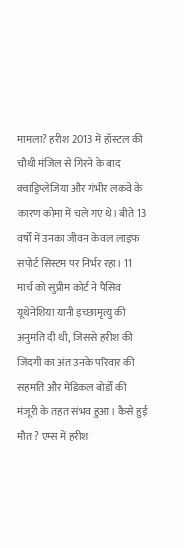मामला? हरीश 2013 में हॉस्टल की चौथी मंजिल से गिरने के बाद क्वाड्रिप्लेजिया और गंभीर लकवे के कारण कोमा में चले गए थे। बीते 13 वर्षों में उनका जीवन केवल लाइफ सपोर्ट सिस्टम पर निर्भर रहा। 11 मार्च को सुप्रीम कोर्ट ने पैसिव यूथेनेशिया यानी इच्छामृत्यु की अनुमति दी थी, जिससे हरीश की जिंदगी का अंत उनके परिवार की सहमति और मेडिकल बोर्डों की मंजूरी के तहत संभव हुआ। कैसे हुई मौत ? एम्स में हरीश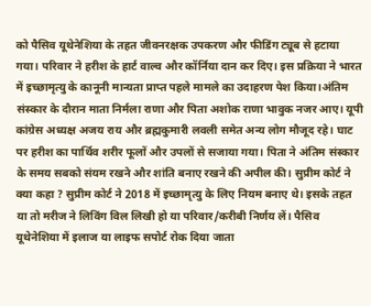को पैसिव यूथेनेशिया के तहत जीवनरक्षक उपकरण और फीडिंग ट्यूब से हटाया गया। परिवार ने हरीश के हार्ट वाल्व और कॉर्निया दान कर दिए। इस प्रक्रिया ने भारत में इच्छामृत्यु के कानूनी मान्यता प्राप्त पहले मामले का उदाहरण पेश किया।अंतिम संस्कार के दौरान माता निर्मला राणा और पिता अशोक राणा भावुक नजर आए। यूपी कांग्रेस अध्यक्ष अजय राय और ब्रह्मकुमारी लवली समेत अन्य लोग मौजूद रहे। घाट पर हरीश का पार्थिव शरीर फूलों और उपलों से सजाया गया। पिता ने अंतिम संस्कार के समय सबको संयम रखने और शांति बनाए रखने की अपील की। सुप्रीम कोर्ट ने क्या कहा ? सुप्रीम कोर्ट ने 2018 में इच्छामृत्यु के लिए नियम बनाए थे। इसके तहत या तो मरीज ने लिविंग विल लिखी हो या परिवार/करीबी निर्णय लें। पैसिव यूथेनेशिया में इलाज या लाइफ सपोर्ट रोक दिया जाता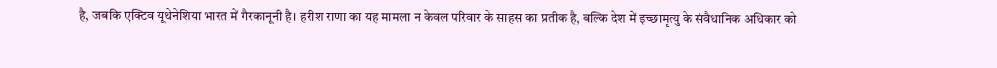है, जबकि एक्टिव यूथेनेशिया भारत में गैरकानूनी है। हरीश राणा का यह मामला न केवल परिवार के साहस का प्रतीक है, बल्कि देश में इच्छामृत्यु के संवैधानिक अधिकार को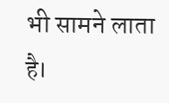भी सामने लाता है।